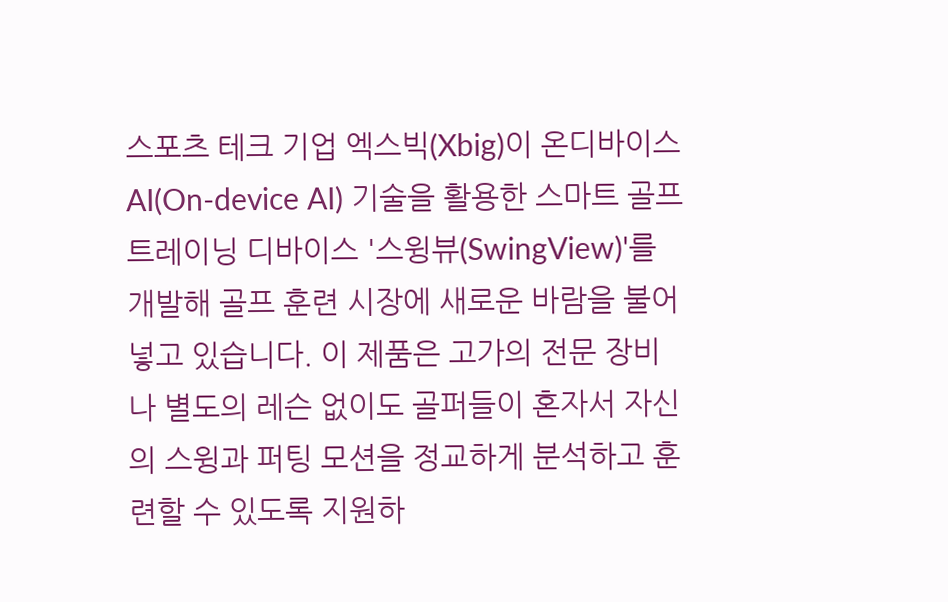스포츠 테크 기업 엑스빅(Xbig)이 온디바이스 AI(On-device AI) 기술을 활용한 스마트 골프 트레이닝 디바이스 '스윙뷰(SwingView)'를 개발해 골프 훈련 시장에 새로운 바람을 불어넣고 있습니다. 이 제품은 고가의 전문 장비나 별도의 레슨 없이도 골퍼들이 혼자서 자신의 스윙과 퍼팅 모션을 정교하게 분석하고 훈련할 수 있도록 지원하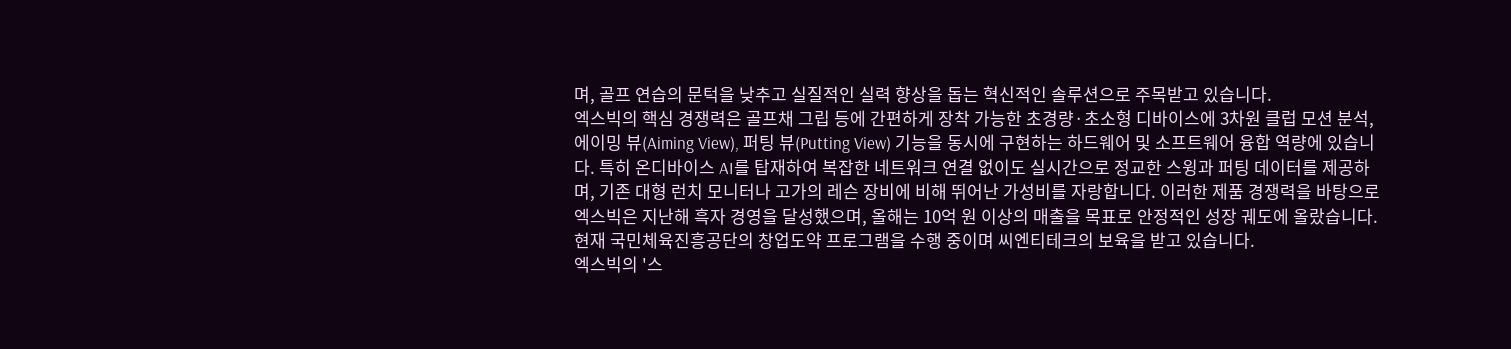며, 골프 연습의 문턱을 낮추고 실질적인 실력 향상을 돕는 혁신적인 솔루션으로 주목받고 있습니다.
엑스빅의 핵심 경쟁력은 골프채 그립 등에 간편하게 장착 가능한 초경량·초소형 디바이스에 3차원 클럽 모션 분석, 에이밍 뷰(Aiming View), 퍼팅 뷰(Putting View) 기능을 동시에 구현하는 하드웨어 및 소프트웨어 융합 역량에 있습니다. 특히 온디바이스 AI를 탑재하여 복잡한 네트워크 연결 없이도 실시간으로 정교한 스윙과 퍼팅 데이터를 제공하며, 기존 대형 런치 모니터나 고가의 레슨 장비에 비해 뛰어난 가성비를 자랑합니다. 이러한 제품 경쟁력을 바탕으로 엑스빅은 지난해 흑자 경영을 달성했으며, 올해는 10억 원 이상의 매출을 목표로 안정적인 성장 궤도에 올랐습니다. 현재 국민체육진흥공단의 창업도약 프로그램을 수행 중이며 씨엔티테크의 보육을 받고 있습니다.
엑스빅의 '스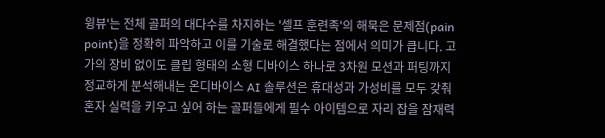윙뷰'는 전체 골퍼의 대다수를 차지하는 '셀프 훈련족'의 해묵은 문제점(pain point)을 정확히 파악하고 이를 기술로 해결했다는 점에서 의미가 큽니다. 고가의 장비 없이도 클립 형태의 소형 디바이스 하나로 3차원 모션과 퍼팅까지 정교하게 분석해내는 온디바이스 AI 솔루션은 휴대성과 가성비를 모두 갖춰 혼자 실력을 키우고 싶어 하는 골퍼들에게 필수 아이템으로 자리 잡을 잠재력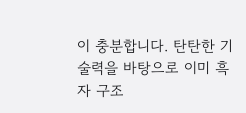이 충분합니다. 탄탄한 기술력을 바탕으로 이미 흑자 구조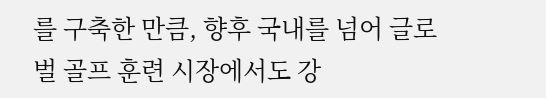를 구축한 만큼, 향후 국내를 넘어 글로벌 골프 훈련 시장에서도 강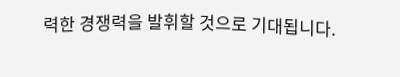력한 경쟁력을 발휘할 것으로 기대됩니다.